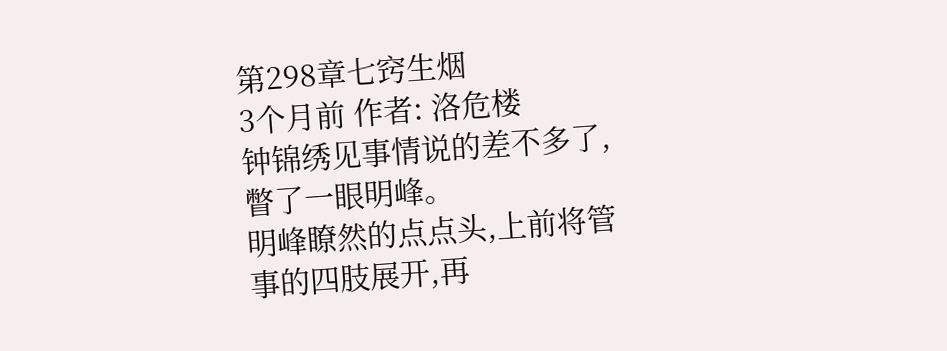第298章七窍生烟
3个月前 作者: 洛危楼
钟锦绣见事情说的差不多了,瞥了一眼明峰。
明峰瞭然的点点头,上前将管事的四肢展开,再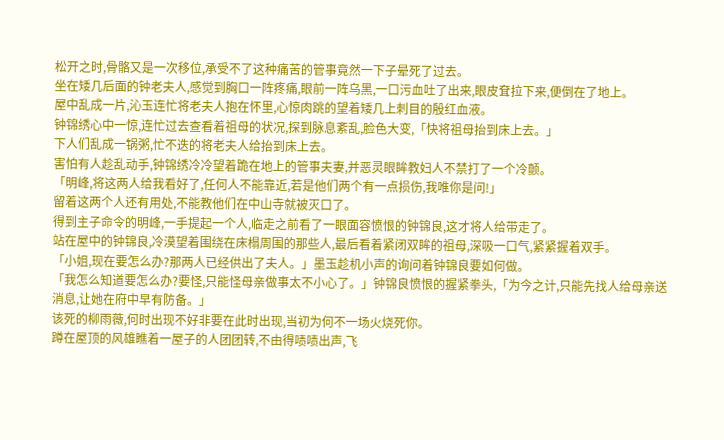松开之时,骨骼又是一次移位,承受不了这种痛苦的管事竟然一下子晕死了过去。
坐在矮几后面的钟老夫人,感觉到胸口一阵疼痛,眼前一阵乌黑,一口污血吐了出来,眼皮耷拉下来,便倒在了地上。
屋中乱成一片,沁玉连忙将老夫人抱在怀里,心惊肉跳的望着矮几上刺目的殷红血液。
钟锦绣心中一惊,连忙过去查看着祖母的状况,探到脉息紊乱,脸色大变,「快将祖母抬到床上去。」
下人们乱成一锅粥,忙不迭的将老夫人给抬到床上去。
害怕有人趁乱动手,钟锦绣冷冷望着跪在地上的管事夫妻,并恶灵眼眸教妇人不禁打了一个冷颤。
「明峰,将这两人给我看好了,任何人不能靠近,若是他们两个有一点损伤,我唯你是问!」
留着这两个人还有用处,不能教他们在中山寺就被灭口了。
得到主子命令的明峰,一手提起一个人,临走之前看了一眼面容愤恨的钟锦良,这才将人给带走了。
站在屋中的钟锦良,冷漠望着围绕在床榻周围的那些人,最后看着紧闭双眸的祖母,深吸一口气,紧紧握着双手。
「小姐,现在要怎么办?那两人已经供出了夫人。」墨玉趁机小声的询问着钟锦良要如何做。
「我怎么知道要怎么办?要怪,只能怪母亲做事太不小心了。」钟锦良愤恨的握紧拳头,「为今之计,只能先找人给母亲送消息,让她在府中早有防备。」
该死的柳雨薇,何时出现不好非要在此时出现,当初为何不一场火烧死你。
蹲在屋顶的风雄瞧着一屋子的人团团转,不由得啧啧出声,飞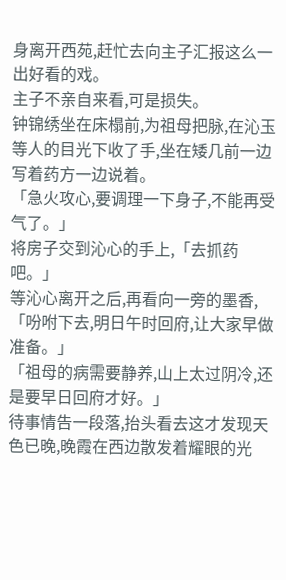身离开西苑,赶忙去向主子汇报这么一出好看的戏。
主子不亲自来看,可是损失。
钟锦绣坐在床榻前,为祖母把脉,在沁玉等人的目光下收了手,坐在矮几前一边写着药方一边说着。
「急火攻心,要调理一下身子,不能再受气了。」
将房子交到沁心的手上,「去抓药吧。」
等沁心离开之后,再看向一旁的墨香,「吩咐下去,明日午时回府,让大家早做准备。」
「祖母的病需要静养,山上太过阴冷,还是要早日回府才好。」
待事情告一段落,抬头看去这才发现天色已晚,晚霞在西边散发着耀眼的光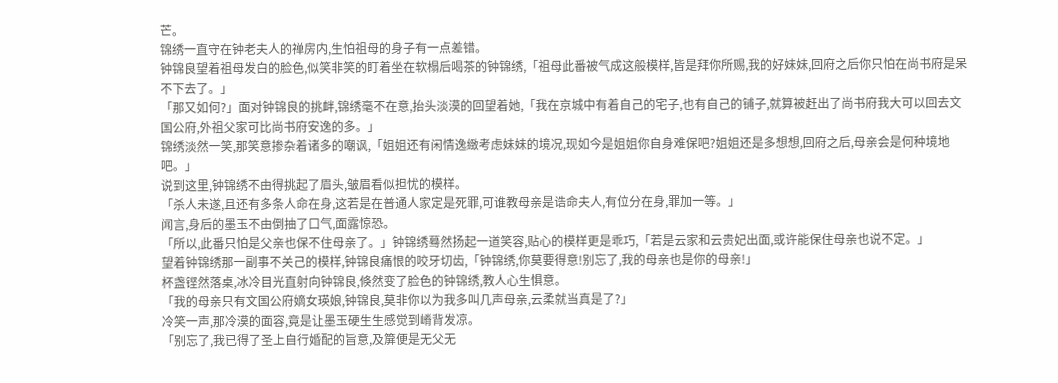芒。
锦绣一直守在钟老夫人的禅房内,生怕祖母的身子有一点差错。
钟锦良望着祖母发白的脸色,似笑非笑的盯着坐在软榻后喝茶的钟锦绣,「祖母此番被气成这般模样,皆是拜你所赐,我的好妹妹,回府之后你只怕在尚书府是呆不下去了。」
「那又如何?」面对钟锦良的挑衅,锦绣毫不在意,抬头淡漠的回望着她,「我在京城中有着自己的宅子,也有自己的铺子,就算被赶出了尚书府我大可以回去文国公府,外祖父家可比尚书府安逸的多。」
锦绣淡然一笑,那笑意掺杂着诸多的嘲讽,「姐姐还有闲情逸緻考虑妹妹的境况,现如今是姐姐你自身难保吧?姐姐还是多想想,回府之后,母亲会是何种境地吧。」
说到这里,钟锦绣不由得挑起了眉头,皱眉看似担忧的模样。
「杀人未遂,且还有多条人命在身,这若是在普通人家定是死罪,可谁教母亲是诰命夫人,有位分在身,罪加一等。」
闻言,身后的墨玉不由倒抽了口气,面露惊恐。
「所以,此番只怕是父亲也保不住母亲了。」钟锦绣蓦然扬起一道笑容,贴心的模样更是乖巧,「若是云家和云贵妃出面,或许能保住母亲也说不定。」
望着钟锦绣那一副事不关己的模样,钟锦良痛恨的咬牙切齿,「钟锦绣,你莫要得意!别忘了,我的母亲也是你的母亲!」
杯盏铿然落桌,冰冷目光直射向钟锦良,倏然变了脸色的钟锦绣,教人心生惧意。
「我的母亲只有文国公府嫡女瑛娘,钟锦良,莫非你以为我多叫几声母亲,云柔就当真是了?」
冷笑一声,那冷漠的面容,竟是让墨玉硬生生感觉到嵴背发凉。
「别忘了,我已得了圣上自行婚配的旨意,及箳便是无父无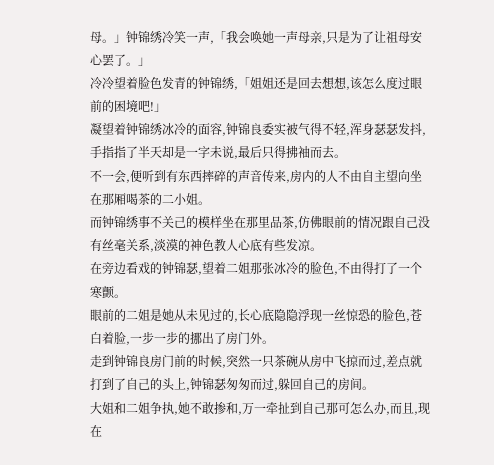母。」钟锦绣冷笑一声,「我会唤她一声母亲,只是为了让祖母安心罢了。」
冷冷望着脸色发青的钟锦绣,「姐姐还是回去想想,该怎么度过眼前的困境吧!」
凝望着钟锦绣冰冷的面容,钟锦良委实被气得不轻,浑身瑟瑟发抖,手指指了半天却是一字未说,最后只得拂袖而去。
不一会,便听到有东西摔碎的声音传来,房内的人不由自主望向坐在那厢喝茶的二小姐。
而钟锦绣事不关己的模样坐在那里品茶,仿佛眼前的情况跟自己没有丝毫关系,淡漠的神色教人心底有些发凉。
在旁边看戏的钟锦瑟,望着二姐那张冰冷的脸色,不由得打了一个寒颤。
眼前的二姐是她从未见过的,长心底隐隐浮现一丝惊恐的脸色,苍白着脸,一步一步的挪出了房门外。
走到钟锦良房门前的时候,突然一只茶碗从房中飞掠而过,差点就打到了自己的头上,钟锦瑟匆匆而过,躲回自己的房间。
大姐和二姐争执,她不敢掺和,万一牵扯到自己那可怎么办,而且,现在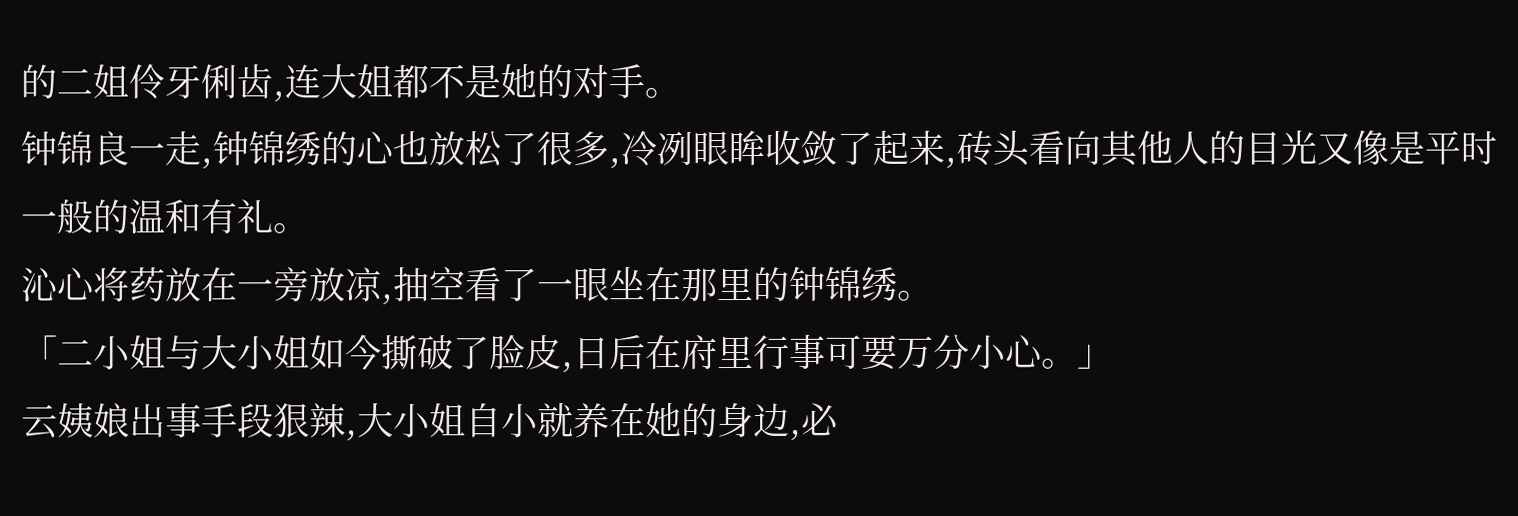的二姐伶牙俐齿,连大姐都不是她的对手。
钟锦良一走,钟锦绣的心也放松了很多,冷冽眼眸收敛了起来,砖头看向其他人的目光又像是平时一般的温和有礼。
沁心将药放在一旁放凉,抽空看了一眼坐在那里的钟锦绣。
「二小姐与大小姐如今撕破了脸皮,日后在府里行事可要万分小心。」
云姨娘出事手段狠辣,大小姐自小就养在她的身边,必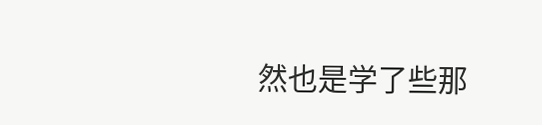然也是学了些那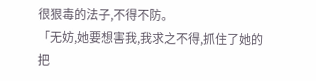很狠毒的法子,不得不防。
「无妨,她要想害我,我求之不得,抓住了她的把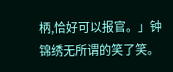柄,恰好可以报官。」钟锦绣无所谓的笑了笑。